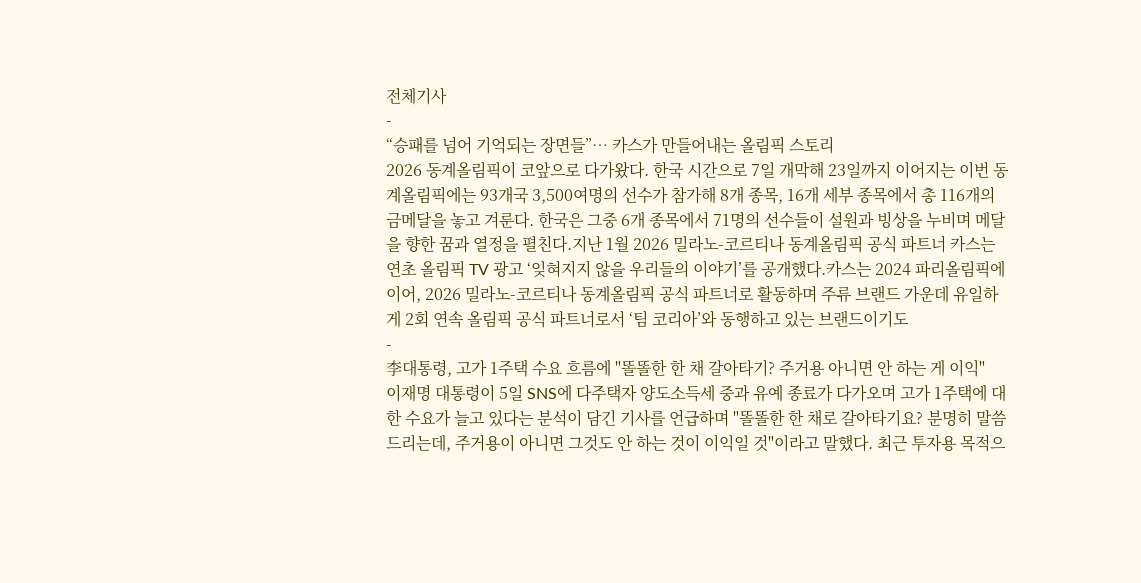전체기사
-
“승패를 넘어 기억되는 장면들”… 카스가 만들어내는 올림픽 스토리
2026 동계올림픽이 코앞으로 다가왔다. 한국 시간으로 7일 개막해 23일까지 이어지는 이번 동계올림픽에는 93개국 3,500여명의 선수가 참가해 8개 종목, 16개 세부 종목에서 총 116개의 금메달을 놓고 겨룬다. 한국은 그중 6개 종목에서 71명의 선수들이 설원과 빙상을 누비며 메달을 향한 꿈과 열정을 펼친다.지난 1월 2026 밀라노-코르티나 동계올림픽 공식 파트너 카스는 연초 올림픽 TV 광고 ‘잊혀지지 않을 우리들의 이야기’를 공개했다.카스는 2024 파리올림픽에 이어, 2026 밀라노-코르티나 동계올림픽 공식 파트너로 활동하며 주류 브랜드 가운데 유일하게 2회 연속 올림픽 공식 파트너로서 ‘팀 코리아’와 동행하고 있는 브랜드이기도
-
李대통령, 고가 1주택 수요 흐름에 "똘똘한 한 채 갈아타기? 주거용 아니면 안 하는 게 이익"
이재명 대통령이 5일 SNS에 다주택자 양도소득세 중과 유예 종료가 다가오며 고가 1주택에 대한 수요가 늘고 있다는 분석이 담긴 기사를 언급하며 "똘똘한 한 채로 갈아타기요? 분명히 말씀드리는데, 주거용이 아니면 그것도 안 하는 것이 이익일 것"이라고 말했다. 최근 투자용 목적으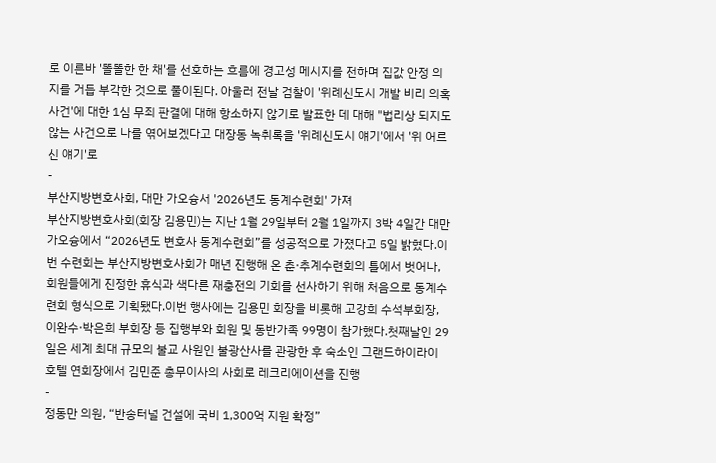로 이른바 '똘똘한 한 채'를 선호하는 흐름에 경고성 메시지를 전하며 집값 안정 의지를 거듭 부각한 것으로 풀이된다. 아울러 전날 검찰이 '위례신도시 개발 비리 의혹 사건'에 대한 1심 무죄 판결에 대해 항소하지 않기로 발표한 데 대해 "법리상 되지도 않는 사건으로 나를 엮어보겠다고 대장동 녹취록을 '위례신도시 얘기'에서 '위 어르신 얘기'로
-
부산지방변호사회, 대만 가오슝서 '2026년도 동계수련회' 가져
부산지방변호사회(회장 김용민)는 지난 1월 29일부터 2월 1일까지 3박 4일간 대만 가오슝에서 “2026년도 변호사 동계수련회”를 성공적으로 가졌다고 5일 밝혔다.이번 수련회는 부산지방변호사회가 매년 진행해 온 춘·추계수련회의 틀에서 벗어나, 회원들에게 진정한 휴식과 색다른 재충전의 기회를 선사하기 위해 처음으로 동계수련회 형식으로 기획됐다.이번 행사에는 김용민 회장을 비롯해 고강희 수석부회장, 이완수·박은희 부회장 등 집행부와 회원 및 동반가족 99명이 참가했다.첫째날인 29일은 세계 최대 규모의 불교 사원인 불광산사를 관광한 후 숙소인 그랜드하이라이 호텔 연회장에서 김민준 총무이사의 사회로 레크리에이션을 진행
-
정동만 의원, “반송터널 건설에 국비 1,300억 지원 확정”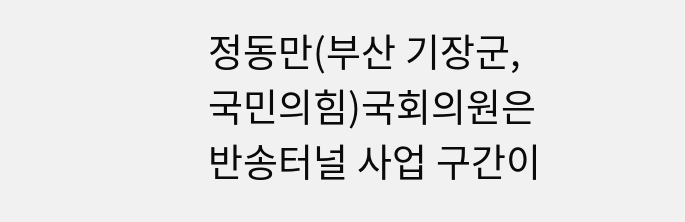정동만(부산 기장군, 국민의힘)국회의원은 반송터널 사업 구간이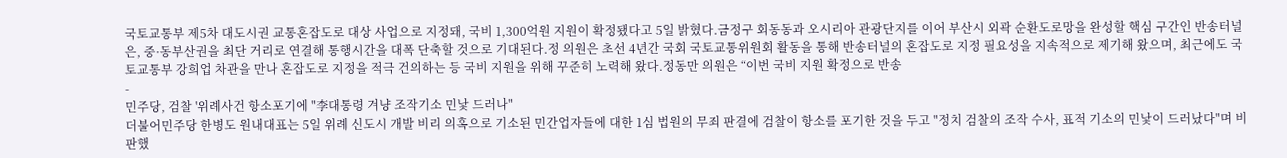국토교통부 제5차 대도시권 교통혼잡도로 대상 사업으로 지정돼, 국비 1,300억원 지원이 확정됐다고 5일 밝혔다.금정구 회동동과 오시리아 관광단지를 이어 부산시 외곽 순환도로망을 완성할 핵심 구간인 반송터널은, 중·동부산권을 최단 거리로 연결해 통행시간을 대폭 단축할 것으로 기대된다.정 의원은 초선 4년간 국회 국토교통위원회 활동을 통해 반송터널의 혼잡도로 지정 필요성을 지속적으로 제기해 왔으며, 최근에도 국토교통부 강희업 차관을 만나 혼잡도로 지정을 적극 건의하는 등 국비 지원을 위해 꾸준히 노력해 왔다.정동만 의원은 “이번 국비 지원 확정으로 반송
-
민주당, 검찰 '위례사건 항소포기에 "李대통령 겨냥 조작기소 민낯 드러나"
더불어민주당 한병도 원내대표는 5일 위례 신도시 개발 비리 의혹으로 기소된 민간업자들에 대한 1심 법원의 무죄 판결에 검찰이 항소를 포기한 것을 두고 "정치 검찰의 조작 수사, 표적 기소의 민낯이 드러났다"며 비판했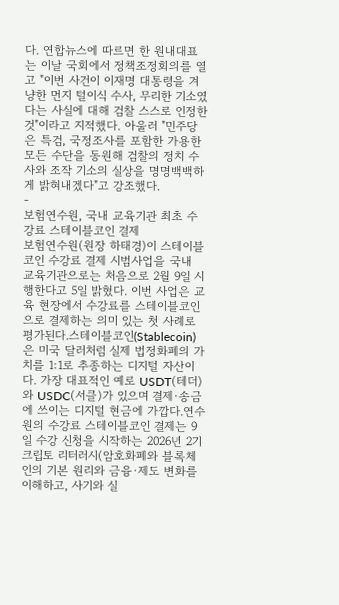다. 연합뉴스에 따르면 한 원내대표는 이날 국회에서 정책조정회의를 열고 "이번 사건이 이재명 대통령을 겨냥한 먼지 털이식 수사, 무리한 기소였다는 사실에 대해 검찰 스스로 인정한 것"이라고 지적했다. 아울러 "민주당은 특검, 국정조사를 포함한 가용한 모든 수단을 동원해 검찰의 정치 수사와 조작 기소의 실상을 명명백백하게 밝혀내겠다"고 강조했다.
-
보험연수원, 국내 교육기관 최초 수강료 스테이블코인 결제
보험연수원(원장 하태경)이 스테이블코인 수강료 결제 시범사업을 국내 교육기관으로는 처음으로 2월 9일 시행한다고 5일 밝혔다. 이번 사업은 교육 현장에서 수강료를 스테이블코인으로 결제하는 의미 있는 첫 사례로 평가된다.스테이블코인(Stablecoin)은 미국 달러처럼 실제 법정화폐의 가치를 1:1로 추종하는 디지털 자산이다. 가장 대표적인 예로 USDT(테더)와 USDC(서클)가 있으며 결제·송금에 쓰이는 디지털 현금에 가깝다.연수원의 수강료 스테이블코인 결제는 9일 수강 신청을 시작하는 2026년 2기 크립토 리터러시(암호화폐와 블록체인의 기본 원리와 금융·제도 변화를 이해하고, 사기와 실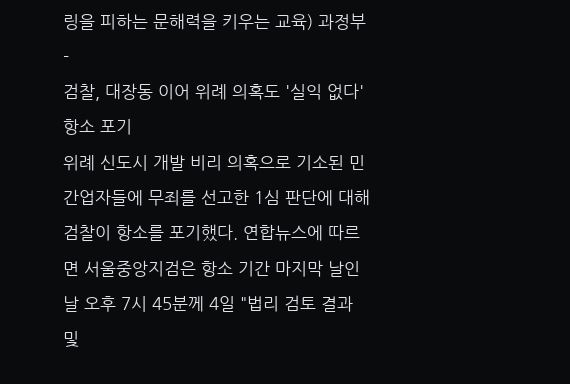링을 피하는 문해력을 키우는 교육) 과정부
-
검찰, 대장동 이어 위례 의혹도 '실익 없다' 항소 포기
위례 신도시 개발 비리 의혹으로 기소된 민간업자들에 무죄를 선고한 1심 판단에 대해 검찰이 항소를 포기했다. 연합뉴스에 따르면 서울중앙지검은 항소 기간 마지막 날인 날 오후 7시 45분께 4일 "법리 검토 결과 및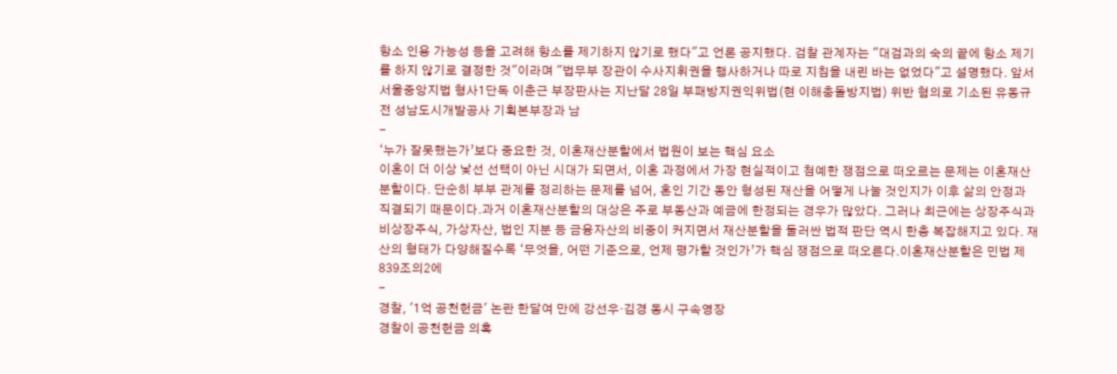항소 인용 가능성 등을 고려해 항소를 제기하지 않기로 했다"고 언론 공지했다. 검찰 관계자는 "대검과의 숙의 끝에 항소 제기를 하지 않기로 결정한 것"이라며 "법무부 장관이 수사지휘권을 행사하거나 따로 지침을 내린 바는 없었다"고 설명했다. 앞서 서울중앙지법 형사1단독 이춘근 부장판사는 지난달 28일 부패방지권익위법(현 이해충돌방지법) 위반 혐의로 기소된 유동규 전 성남도시개발공사 기획본부장과 남
-
‘누가 잘못했는가’보다 중요한 것, 이혼재산분할에서 법원이 보는 핵심 요소
이혼이 더 이상 낯선 선택이 아닌 시대가 되면서, 이혼 과정에서 가장 현실적이고 첨예한 쟁점으로 떠오르는 문제는 이혼재산분할이다. 단순히 부부 관계를 정리하는 문제를 넘어, 혼인 기간 동안 형성된 재산을 어떻게 나눌 것인지가 이후 삶의 안정과 직결되기 때문이다.과거 이혼재산분할의 대상은 주로 부동산과 예금에 한정되는 경우가 많았다. 그러나 최근에는 상장주식과 비상장주식, 가상자산, 법인 지분 등 금융자산의 비중이 커지면서 재산분할을 둘러싼 법적 판단 역시 한층 복잡해지고 있다. 재산의 형태가 다양해질수록 ‘무엇을, 어떤 기준으로, 언제 평가할 것인가’가 핵심 쟁점으로 떠오른다.이혼재산분할은 민법 제839조의2에
-
경찰, '1억 공천헌금' 논란 한달여 만에 강선우·김경 동시 구속영장
경찰이 공천헌금 의혹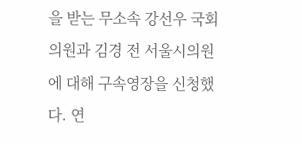을 받는 무소속 강선우 국회의원과 김경 전 서울시의원에 대해 구속영장을 신청했다. 연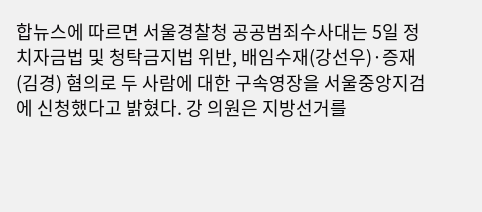합뉴스에 따르면 서울경찰청 공공범죄수사대는 5일 정치자금법 및 청탁금지법 위반, 배임수재(강선우)·증재(김경) 혐의로 두 사람에 대한 구속영장을 서울중앙지검에 신청했다고 밝혔다. 강 의원은 지방선거를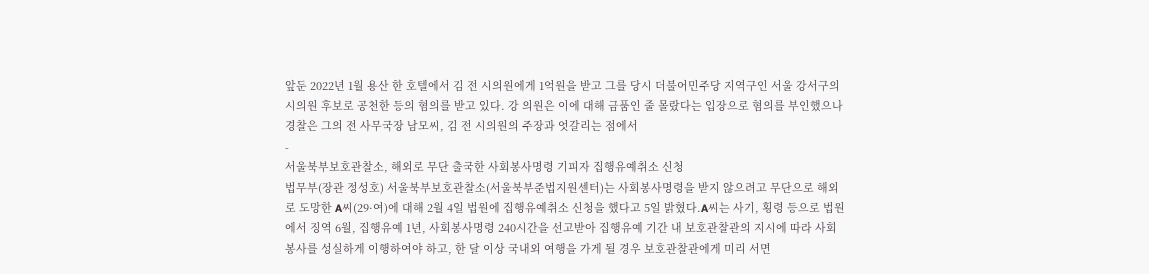앞둔 2022년 1월 용산 한 호텔에서 김 전 시의원에게 1억원을 받고 그를 당시 더불어민주당 지역구인 서울 강서구의 시의원 후보로 공천한 등의 혐의를 받고 있다. 강 의원은 이에 대해 금품인 줄 몰랐다는 입장으로 혐의를 부인했으나 경찰은 그의 전 사무국장 남모씨, 김 전 시의원의 주장과 엇갈리는 점에서
-
서울북부보호관찰소, 해외로 무단 출국한 사회봉사명령 기피자 집행유예취소 신청
법무부(장관 정성호) 서울북부보호관찰소(서울북부준법지원센터)는 사회봉사명령을 받지 않으려고 무단으로 해외로 도망한 A씨(29·여)에 대해 2월 4일 법원에 집행유예취소 신청을 했다고 5일 밝혔다.A씨는 사기, 횡령 등으로 법원에서 징역 6월, 집행유예 1년, 사회봉사명령 240시간을 선고받아 집행유예 기간 내 보호관찰관의 지시에 따라 사회봉사를 성실하게 이행하여야 하고, 한 달 이상 국내외 여행을 가게 될 경우 보호관찰관에게 미리 서면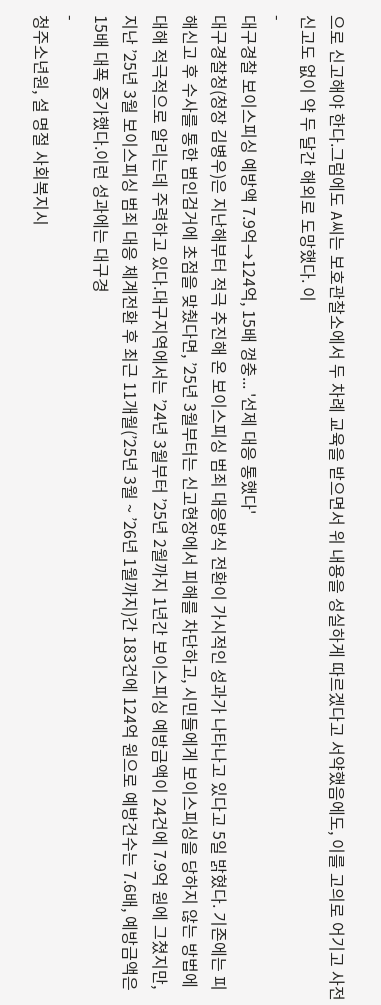으로 신고해야 한다.그럼에도 A씨는 보호관찰소에서 두 차례 교육을 받으면서 위 내용을 성실하게 따르겠다고 서약했음에도, 이를 고의로 어기고 사전 신고도 없이 약 두 달간 해외로 도망했다. 이
-
대구경찰 보이스피싱 예방액 7.9억→124억, 15배 껑충... '선제 대응 통했다'
대구경찰청(청장 김병우)은 지난해부터 적극 추진해 온 보이스피싱 범죄 대응방식 전환이 가시적인 성과가 나타나고 있다고 5일 밝혔다. 기존에는 피해신고 후 수사를 통한 범인검거에 초점을 맞췄다면, ’25년 3월부터는 신고현장에서 피해를 차단하고, 시민들에게 보이스피싱을 당하지 않는 방법에 대해 적극적으로 알리는데 주력하고 있다.대구지역에서는 ’24년 3월부터 ’25년 2월까지 1년간 보이스피싱 예방금액이 24건에 7.9억 원에 그쳤지만, 지난 ’25년 3월 보이스피싱 범죄 대응 체계전환 후 최근 11개월(’25년 3월 ~ ’26년 1월까지)간 183건에 124억 원으로 예방건수는 7.6배, 예방금액은 15배 대폭 증가했다.이런 성과에는 대구경
-
청주소년원, 설 명절 사회복지시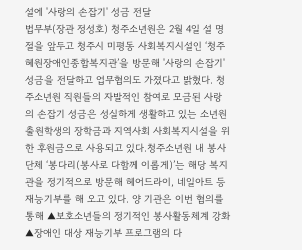설에 '사랑의 손잡기' 성금 전달
법무부(장관 정성호) 청주소년원은 2월 4일 설 명절을 앞두고 청주시 미평동 사회복지시설인 ‘청주혜원장애인종합복지관’을 방문해 '사랑의 손잡기' 성금을 전달하고 업무협의도 가졌다고 밝혔다. 청주소년원 직원들의 자발적인 참여로 모금된 사랑의 손잡기 성금은 성실하게 생활하고 있는 소년원 출원학생의 장학금과 지역사회 사회복지시설을 위한 후원금으로 사용되고 있다.청주소년원 내 봉사단체 ‘봉다리(봉사로 다함께 이롭게)’는 해당 복지관을 정기적으로 방문해 헤어드라이, 네일아트 등 재능기부를 해 오고 있다. 양 기관은 이번 협의를 통해 ▲보호소년들의 정기적인 봉사활동체계 강화 ▲장애인 대상 재능기부 프로그램의 다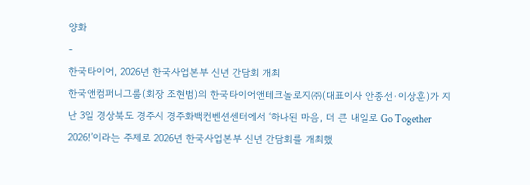양화
-
한국타이어, 2026년 한국사업본부 신년 간담회 개최
한국앤컴퍼니그룹(회장 조현범)의 한국타이어앤테크놀로지㈜(대표이사 안종선∙이상훈)가 지난 3일 경상북도 경주시 경주화백컨벤션센터에서 ‘하나된 마음, 더 큰 내일로 Go Together 2026!’이라는 주제로 2026년 한국사업본부 신년 간담회를 개최했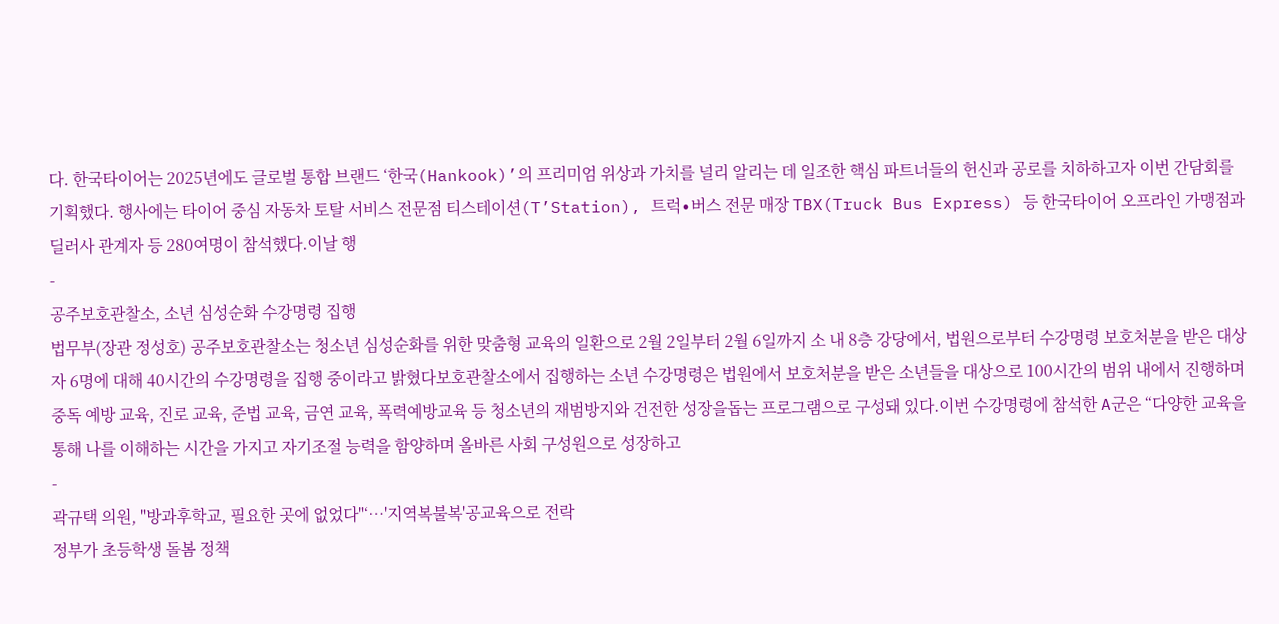다. 한국타이어는 2025년에도 글로벌 통합 브랜드 ‘한국(Hankook)’의 프리미엄 위상과 가치를 널리 알리는 데 일조한 핵심 파트너들의 헌신과 공로를 치하하고자 이번 간담회를 기획했다. 행사에는 타이어 중심 자동차 토탈 서비스 전문점 티스테이션(T’Station), 트럭∙버스 전문 매장 TBX(Truck Bus Express) 등 한국타이어 오프라인 가맹점과 딜러사 관계자 등 280여명이 참석했다.이날 행
-
공주보호관찰소, 소년 심성순화 수강명령 집행
법무부(장관 정성호) 공주보호관찰소는 청소년 심성순화를 위한 맞춤형 교육의 일환으로 2월 2일부터 2월 6일까지 소 내 8층 강당에서, 법원으로부터 수강명령 보호처분을 받은 대상자 6명에 대해 40시간의 수강명령을 집행 중이라고 밝혔다보호관찰소에서 집행하는 소년 수강명령은 법원에서 보호처분을 받은 소년들을 대상으로 100시간의 범위 내에서 진행하며 중독 예방 교육, 진로 교육, 준법 교육, 금연 교육, 폭력예방교육 등 청소년의 재범방지와 건전한 성장을돕는 프로그램으로 구성돼 있다.이번 수강명령에 참석한 A군은 “다양한 교육을 통해 나를 이해하는 시간을 가지고 자기조절 능력을 함양하며 올바른 사회 구성원으로 성장하고
-
곽규택 의원, "방과후학교, 필요한 곳에 없었다"‘…'지역복불복'공교육으로 전락
정부가 초등학생 돌봄 정책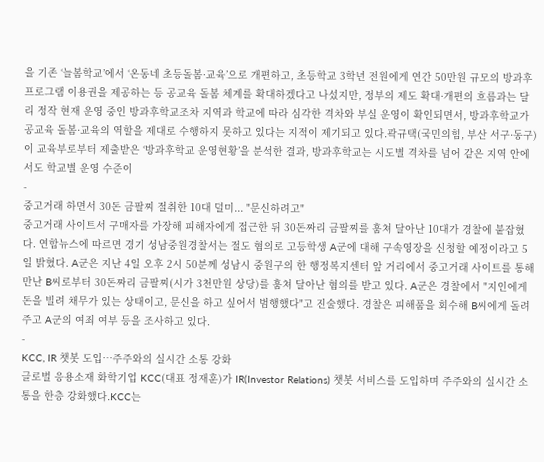을 기존 ‘늘봄학교’에서 ‘온동네 초등돌봄·교육’으로 개편하고, 초등학교 3학년 전원에게 연간 50만원 규모의 방과후 프로그램 이용권을 제공하는 등 공교육 돌봄 체계를 확대하겠다고 나섰지만, 정부의 제도 확대·개편의 흐름과는 달리 정작 현재 운영 중인 방과후학교조차 지역과 학교에 따라 심각한 격차와 부실 운영이 확인되면서, 방과후학교가 공교육 돌봄·교육의 역할을 제대로 수행하지 못하고 있다는 지적이 제기되고 있다.곽규택(국민의힘, 부산 서구·동구)이 교육부로부터 제출받은 ‘방과후학교 운영현황’을 분석한 결과, 방과후학교는 시도별 격차를 넘어 같은 지역 안에서도 학교별 운영 수준이
-
중고거래 하면서 30돈 금팔찌 절취한 10대 덜미... "문신하려고"
중고거래 사이트서 구매자를 가장해 피해자에게 접근한 뒤 30돈짜리 금팔찌를 훔쳐 달아난 10대가 경찰에 붙잡혔다. 연합뉴스에 따르면 경기 성남중원경찰서는 절도 혐의로 고등학생 A군에 대해 구속영장을 신청할 예정이라고 5일 밝혔다. A군은 지난 4일 오후 2시 50분께 성남시 중원구의 한 행정복지센터 앞 거리에서 중고거래 사이트를 통해 만난 B씨로부터 30돈짜리 금팔찌(시가 3천만원 상당)를 훔쳐 달아난 혐의를 받고 있다. A군은 경찰에서 "지인에게 돈을 빌려 채무가 있는 상태이고, 문신을 하고 싶어서 범행했다"고 진술했다. 경찰은 피해품을 회수해 B씨에게 돌려주고 A군의 여죄 여부 등을 조사하고 있다.
-
KCC, IR 챗봇 도입…주주와의 실시간 소통 강화
글로벌 응용소재 화학기업 KCC(대표 정재훈)가 IR(Investor Relations) 챗봇 서비스를 도입하며 주주와의 실시간 소통을 한층 강화했다.KCC는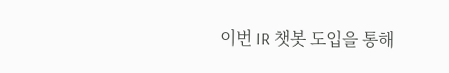이번 IR 챗봇 도입을 통해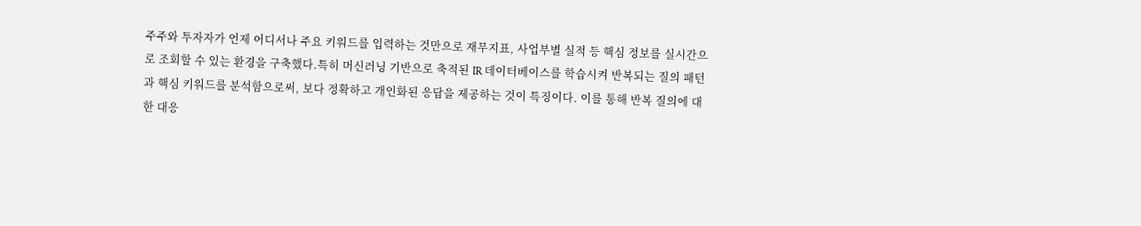주주와 투자자가 언제 어디서나 주요 키워드를 입력하는 것만으로 재무지표, 사업부별 실적 등 핵심 정보를 실시간으로 조회할 수 있는 환경을 구축했다.특히 머신러닝 기반으로 축적된 IR 데이터베이스를 학습시켜 반복되는 질의 패턴과 핵심 키워드를 분석함으로써, 보다 정확하고 개인화된 응답을 제공하는 것이 특징이다. 이를 통해 반복 질의에 대한 대응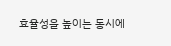효율성을 높이는 동시에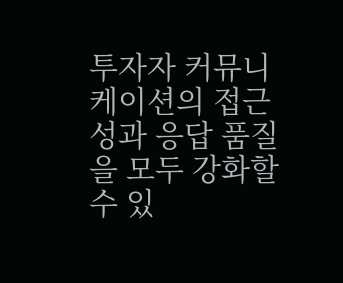투자자 커뮤니케이션의 접근성과 응답 품질을 모두 강화할 수 있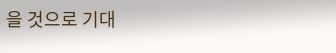을 것으로 기대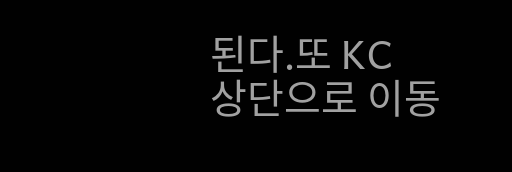된다.또 KC
상단으로 이동